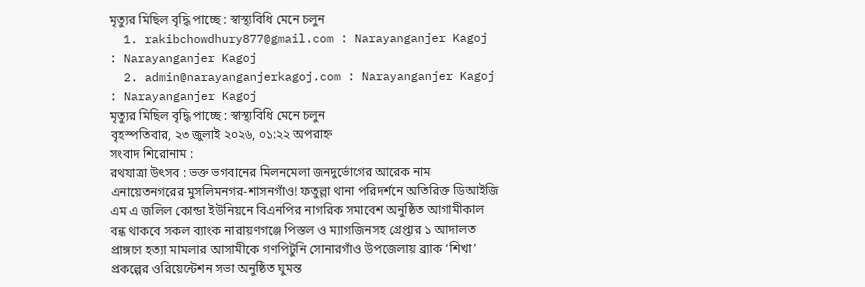মৃত্যুর মিছিল বৃদ্ধি পাচ্ছে : স্বাস্থ্যবিধি মেনে চলুন
  1. rakibchowdhury877@gmail.com : Narayanganjer Kagoj : Narayanganjer Kagoj
  2. admin@narayanganjerkagoj.com : Narayanganjer Kagoj : Narayanganjer Kagoj
মৃত্যুর মিছিল বৃদ্ধি পাচ্ছে : স্বাস্থ্যবিধি মেনে চলুন
বৃহস্পতিবার, ২৩ জুলাই ২০২৬, ০১:২২ অপরাহ্ন
সংবাদ শিরোনাম :
রথযাত্রা উৎসব : ভক্ত ভগবানের মিলনমেলা জনদুর্ভোগের আরেক নাম এনায়েতনগরের মুসলিমনগর-শাসনগাঁও! ফতুল্লা থানা পরিদর্শনে অতিরিক্ত ডিআইজি এম এ জলিল কোন্ডা ইউনিয়নে বিএনপির নাগরিক সমাবেশ অনুষ্ঠিত আগামীকাল বন্ধ থাকবে সকল ব্যাংক নারায়ণগঞ্জে পিস্তল ও ম্যাগজিনসহ গ্রেপ্তার ১ আদালত প্রাঙ্গণে হত্যা মামলার আসামীকে গণপিটুনি সোনারগাঁও উপজেলায় ব্র্যাক ‘শিখা’ প্রকল্পের ওরিয়েন্টেশন সভা অনুষ্ঠিত ঘুমন্ত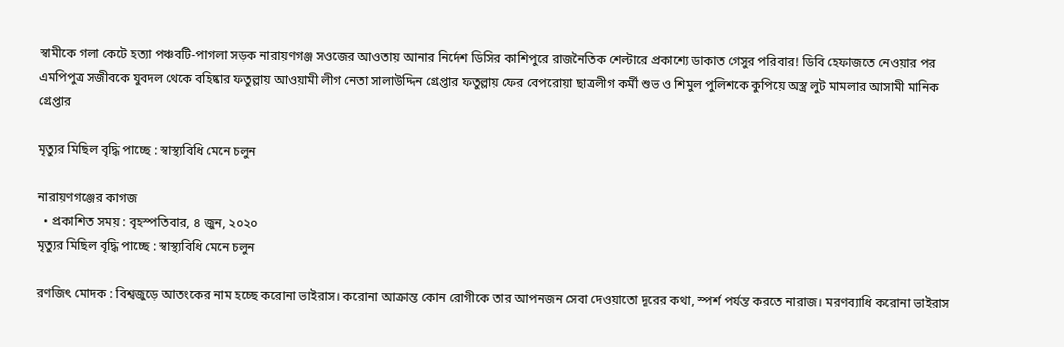স্বামীকে গলা কেটে হত্যা পঞ্চবটি-পাগলা সড়ক নারায়ণগঞ্জ সওজের আওতায় আনার নির্দেশ ডিসির কাশিপুরে রাজনৈতিক শেল্টারে প্রকাশ্যে ডাকাত গেসুর পরিবার! ডিবি হেফাজতে নেওয়ার পর এমপিপুত্র সজীবকে যুবদল থেকে বহিষ্কার ফতুল্লায় আওয়ামী লীগ নেতা সালাউদ্দিন গ্রেপ্তার ফতুল্লায় ফের বেপরোয়া ছাত্রলীগ কর্মী শুভ ও শিমুল পুলিশকে কুপিয়ে অস্ত্র লুট মামলার আসামী মানিক গ্রেপ্তার

মৃত্যুর মিছিল বৃদ্ধি পাচ্ছে : স্বাস্থ্যবিধি মেনে চলুন

নারায়ণগঞ্জের কাগজ
  • প্রকাশিত সময় : বৃহস্পতিবার, ৪ জুন, ২০২০
মৃত্যুর মিছিল বৃদ্ধি পাচ্ছে : স্বাস্থ্যবিধি মেনে চলুন

রণজিৎ মোদক : বিশ্বজুড়ে আতংকের নাম হচ্ছে করোনা ভাইরাস। করোনা আক্রান্ত কোন রোগীকে তার আপনজন সেবা দেওয়াতো দূরের কথা, স্পর্শ পর্যন্ত করতে নারাজ। মরণব্যাধি করোনা ভাইরাস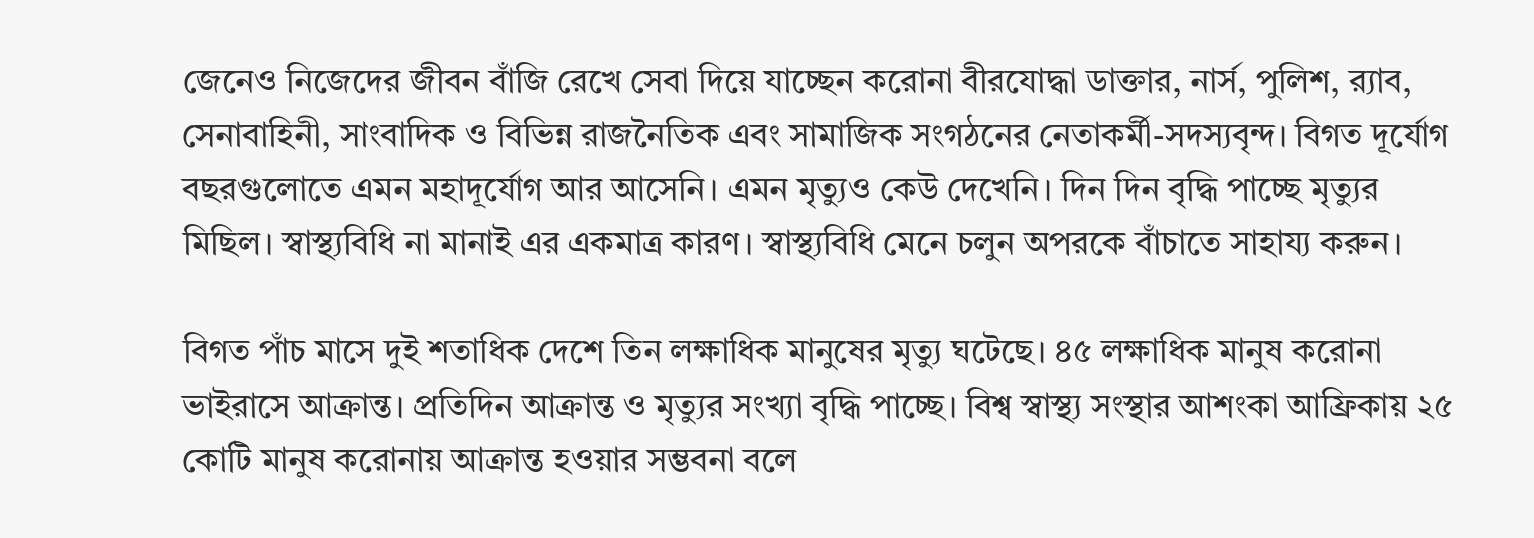জেনেও নিজেদের জীবন বাঁজি রেখে সেবা দিয়ে যাচ্ছেন করোনা বীরযোদ্ধা ডাক্তার, নার্স, পুলিশ, র‌্যাব, সেনাবাহিনী, সাংবাদিক ও বিভিন্ন রাজনৈতিক এবং সামাজিক সংগঠনের নেতাকর্মী-সদস্যবৃন্দ। বিগত দূর্যোগ বছরগুলোতে এমন মহাদূর্যোগ আর আসেনি। এমন মৃত্যুও কেউ দেখেনি। দিন দিন বৃদ্ধি পাচ্ছে মৃত্যুর মিছিল। স্বাস্থ্যবিধি না মানাই এর একমাত্র কারণ। স্বাস্থ্যবিধি মেনে চলুন অপরকে বাঁচাতে সাহায্য করুন।

বিগত পাঁচ মাসে দুই শতাধিক দেশে তিন লক্ষাধিক মানুষের মৃত্যু ঘটেছে। ৪৫ লক্ষাধিক মানুষ করোনা ভাইরাসে আক্রান্ত। প্রতিদিন আক্রান্ত ও মৃত্যুর সংখ্যা বৃদ্ধি পাচ্ছে। বিশ্ব স্বাস্থ্য সংস্থার আশংকা আফ্রিকায় ২৫ কোটি মানুষ করোনায় আক্রান্ত হওয়ার সম্ভবনা বলে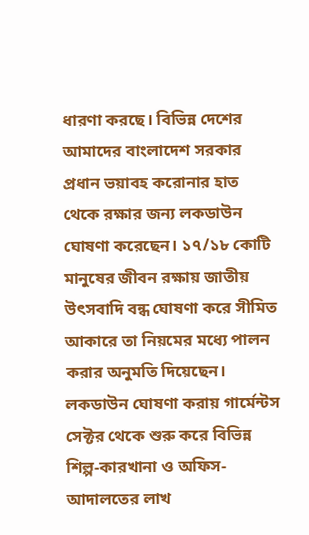ধারণা করছে। বিভিন্ন দেশের আমাদের বাংলাদেশ সরকার প্রধান ভয়াবহ করোনার হাত থেকে রক্ষার জন্য লকডাউন ঘোষণা করেছেন। ১৭/১৮ কোটি মানুষের জীবন রক্ষায় জাতীয় উৎসবাদি বন্ধ ঘোষণা করে সীমিত আকারে তা নিয়মের মধ্যে পালন করার অনুমতি দিয়েছেন। লকডাউন ঘোষণা করায় গার্মেন্টস সেক্টর থেকে শুরু করে বিভিন্ন শিল্প-কারখানা ও অফিস-আদালতের লাখ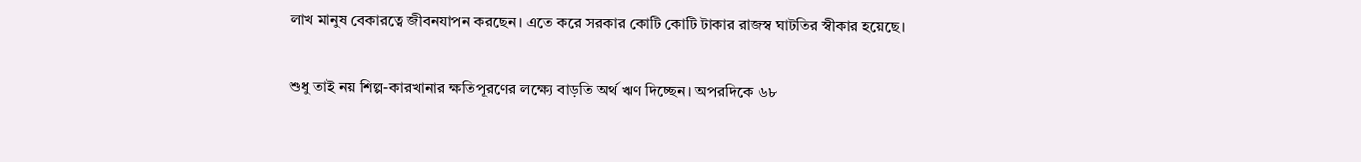লাখ মানুষ বেকারত্বে জীবনযাপন করছেন। এতে করে সরকার কোটি কোটি টাকার রাজস্ব ঘাটতির স্বীকার হয়েছে।

শুধু তাই নয় শিল্প-কারখানার ক্ষতিপূরণের লক্ষ্যে বাড়তি অর্থ ঋণ দিচ্ছেন। অপরদিকে ৬৮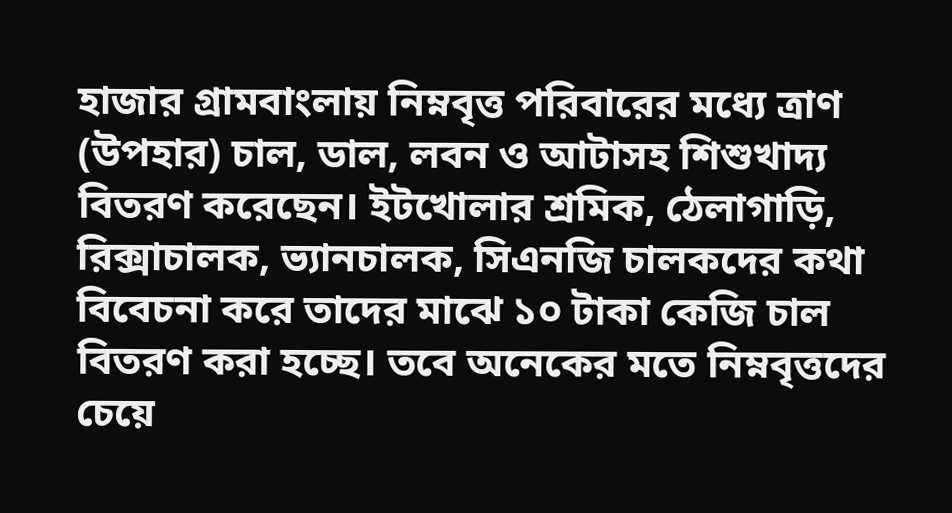হাজার গ্রামবাংলায় নিম্নবৃত্ত পরিবারের মধ্যে ত্রাণ (উপহার) চাল, ডাল, লবন ও আটাসহ শিশুখাদ্য বিতরণ করেছেন। ইটখোলার শ্রমিক, ঠেলাগাড়ি, রিক্সাচালক, ভ্যানচালক, সিএনজি চালকদের কথা বিবেচনা করে তাদের মাঝে ১০ টাকা কেজি চাল বিতরণ করা হচ্ছে। তবে অনেকের মতে নিম্নবৃত্তদের চেয়ে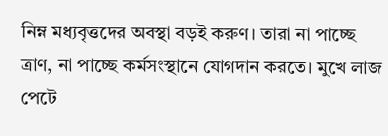নিম্ন মধ্যবৃত্তদের অবস্থা বড়ই করুণ। তারা না পাচ্ছে ত্রাণ, না পাচ্ছে কর্মসংস্থানে যোগদান করতে। মুখে লাজ পেটে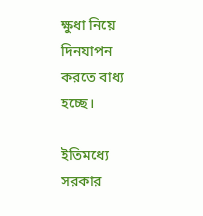ক্ষুধা নিয়ে দিনযাপন করতে বাধ্য হচ্ছে।

ইতিমধ্যে সরকার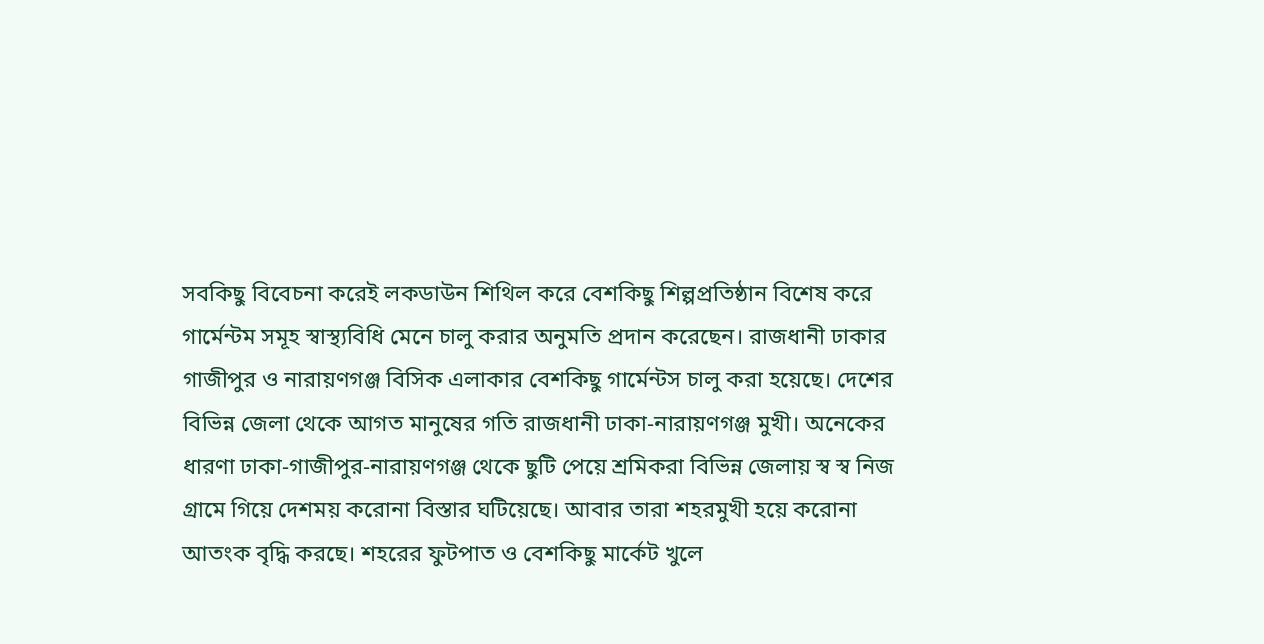সবকিছু বিবেচনা করেই লকডাউন শিথিল করে বেশকিছু শিল্পপ্রতিষ্ঠান বিশেষ করে গার্মেন্টম সমূহ স্বাস্থ্যবিধি মেনে চালু করার অনুমতি প্রদান করেছেন। রাজধানী ঢাকার গাজীপুর ও নারায়ণগঞ্জ বিসিক এলাকার বেশকিছু গার্মেন্টস চালু করা হয়েছে। দেশের বিভিন্ন জেলা থেকে আগত মানুষের গতি রাজধানী ঢাকা-নারায়ণগঞ্জ মুখী। অনেকের ধারণা ঢাকা-গাজীপুর-নারায়ণগঞ্জ থেকে ছুটি পেয়ে শ্রমিকরা বিভিন্ন জেলায় স্ব স্ব নিজ গ্রামে গিয়ে দেশময় করোনা বিস্তার ঘটিয়েছে। আবার তারা শহরমুখী হয়ে করোনা আতংক বৃদ্ধি করছে। শহরের ফুটপাত ও বেশকিছু মার্কেট খুলে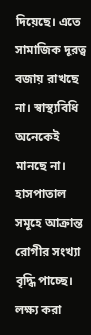দিয়েছে। এতে সামাজিক দূরত্ব বজায় রাখছে না। স্বাস্থ্যবিধি অনেকেই মানছে না। হাসপাতাল সমূহে আক্রান্ত রোগীর সংখ্যা বৃদ্ধি পাচ্ছে। লক্ষ্য করা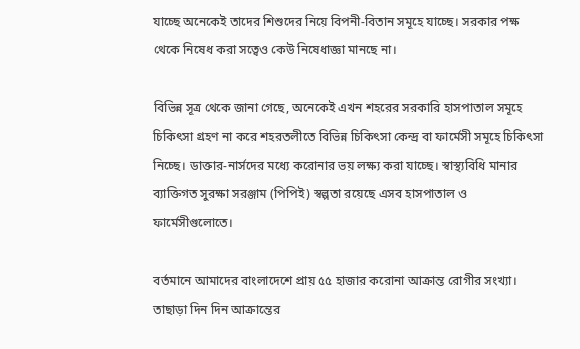যাচ্ছে অনেকেই তাদের শিশুদের নিয়ে বিপনী-বিতান সমূহে যাচ্ছে। সরকার পক্ষ থেকে নিষেধ করা সত্বেও কেউ নিষেধাজ্ঞা মানছে না।

বিভিন্ন সূত্র থেকে জানা গেছে, অনেকেই এখন শহরের সরকারি হাসপাতাল সমূহে চিকিৎসা গ্রহণ না করে শহরতলীতে বিভিন্ন চিকিৎসা কেন্দ্র বা ফার্মেসী সমূহে চিকিৎসা নিচ্ছে। ডাক্তার-নার্সদের মধ্যে করোনার ভয় লক্ষ্য করা যাচ্ছে। স্বাস্থ্যবিধি মানার ব্যাক্তিগত সুরক্ষা সরঞ্জাম (পিপিই) স্বল্পতা রয়েছে এসব হাসপাতাল ও ফার্মেসীগুলোতে।

বর্তমানে আমাদের বাংলাদেশে প্রায় ৫৫ হাজার করোনা আক্রান্ত রোগীর সংখ্যা। তাছাড়া দিন দিন আক্রান্তের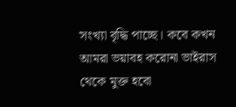সংখ্যা বৃদ্ধি পাচ্ছে। কবে কখন আমরা ভয়াবহ করোনা ভাইরাস থেকে মুক্ত হবো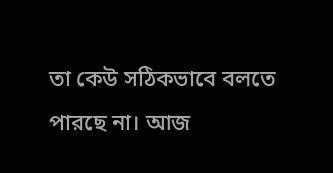তা কেউ সঠিকভাবে বলতে পারছে না। আজ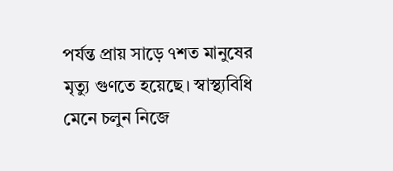পর্যন্ত প্রায় সাড়ে ৭শত মানুষের মৃত্যু গুণতে হয়েছে। স্বাস্থ্যবিধি মেনে চলুন নিজে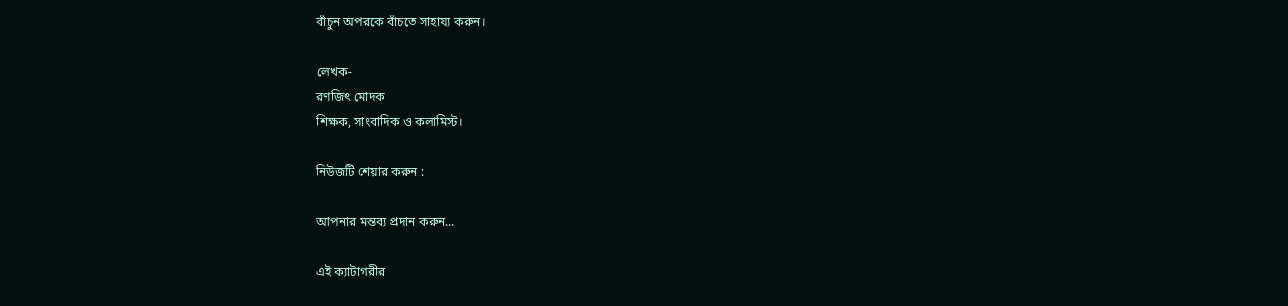বাঁচুন অপরকে বাঁচতে সাহায্য করুন।

লেখক-
রণজিৎ মোদক
শিক্ষক, সাংবাদিক ও কলামিস্ট।

নিউজটি শেয়ার করুন :

আপনার মন্তব্য প্রদান করুন...

এই ক্যাটাগরীর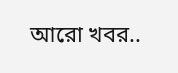আরো খবর..